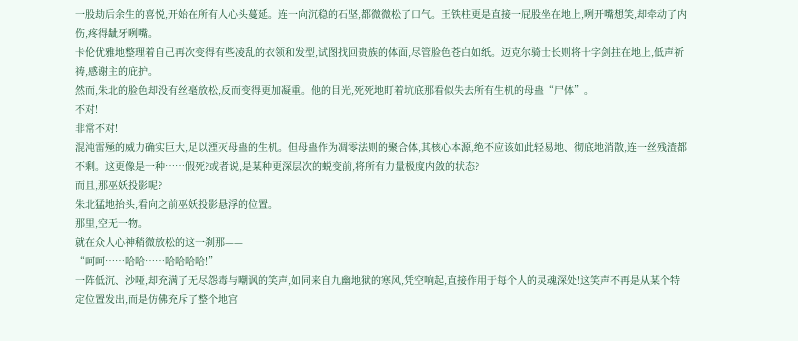一股劫后余生的喜悦,开始在所有人心头蔓延。连一向沉稳的石坚,都微微松了口气。王铁柱更是直接一屁股坐在地上,咧开嘴想笑,却牵动了内伤,疼得龇牙咧嘴。
卡伦优雅地整理着自己再次变得有些凌乱的衣领和发型,试图找回贵族的体面,尽管脸色苍白如纸。迈克尔骑士长则将十字剑拄在地上,低声祈祷,感谢主的庇护。
然而,朱北的脸色却没有丝毫放松,反而变得更加凝重。他的目光,死死地盯着坑底那看似失去所有生机的母蛊“尸体”。
不对!
非常不对!
混沌雷殛的威力确实巨大,足以湮灭母蛊的生机。但母蛊作为凋零法则的聚合体,其核心本源,绝不应该如此轻易地、彻底地消散,连一丝残渣都不剩。这更像是一种……假死?或者说,是某种更深层次的蜕变前,将所有力量极度内敛的状态?
而且,那巫妖投影呢?
朱北猛地抬头,看向之前巫妖投影悬浮的位置。
那里,空无一物。
就在众人心神稍微放松的这一刹那——
“呵呵……哈哈……哈哈哈哈!”
一阵低沉、沙哑,却充满了无尽怨毒与嘲讽的笑声,如同来自九幽地狱的寒风,凭空响起,直接作用于每个人的灵魂深处!这笑声不再是从某个特定位置发出,而是仿佛充斥了整个地宫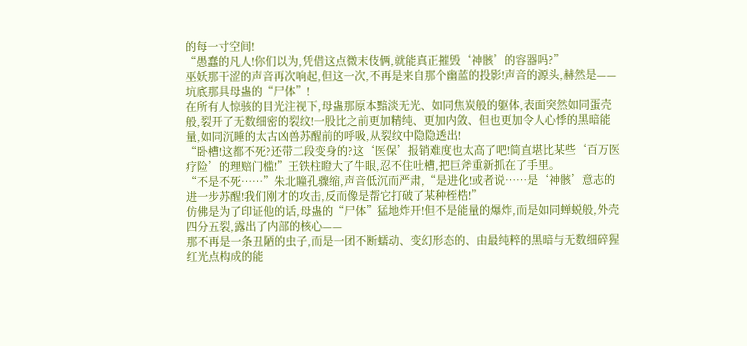的每一寸空间!
“愚蠢的凡人!你们以为,凭借这点微末伎俩,就能真正摧毁‘神骸’的容器吗?”
巫妖那干涩的声音再次响起,但这一次,不再是来自那个幽蓝的投影!声音的源头,赫然是——坑底那具母蛊的“尸体”!
在所有人惊骇的目光注视下,母蛊那原本黯淡无光、如同焦炭般的躯体,表面突然如同蛋壳般,裂开了无数细密的裂纹!一股比之前更加精纯、更加内敛、但也更加令人心悸的黑暗能量,如同沉睡的太古凶兽苏醒前的呼吸,从裂纹中隐隐透出!
“卧槽!这都不死?还带二段变身的?这‘医保’报销难度也太高了吧!简直堪比某些‘百万医疗险’的理赔门槛!”王铁柱瞪大了牛眼,忍不住吐槽,把巨斧重新抓在了手里。
“不是不死……”朱北瞳孔骤缩,声音低沉而严肃,“是进化!或者说……是‘神骸’意志的进一步苏醒!我们刚才的攻击,反而像是帮它打破了某种桎梏!”
仿佛是为了印证他的话,母蛊的“尸体”猛地炸开!但不是能量的爆炸,而是如同蝉蜕般,外壳四分五裂,露出了内部的核心——
那不再是一条丑陋的虫子,而是一团不断蠕动、变幻形态的、由最纯粹的黑暗与无数细碎猩红光点构成的能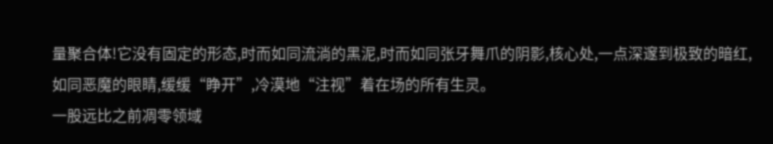量聚合体!它没有固定的形态,时而如同流淌的黑泥,时而如同张牙舞爪的阴影,核心处,一点深邃到极致的暗红,如同恶魔的眼睛,缓缓“睁开”,冷漠地“注视”着在场的所有生灵。
一股远比之前凋零领域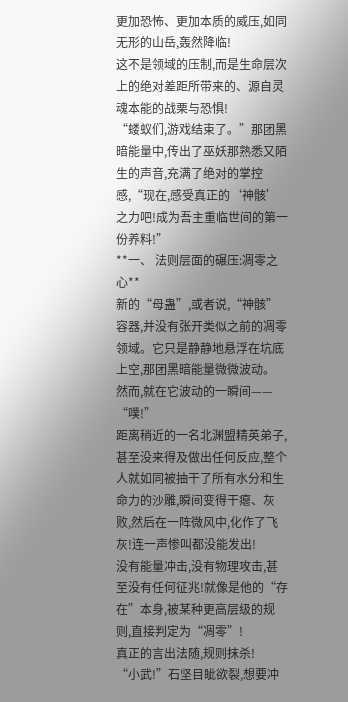更加恐怖、更加本质的威压,如同无形的山岳,轰然降临!
这不是领域的压制,而是生命层次上的绝对差距所带来的、源自灵魂本能的战栗与恐惧!
“蝼蚁们,游戏结束了。”那团黑暗能量中,传出了巫妖那熟悉又陌生的声音,充满了绝对的掌控感,“现在,感受真正的‘神骸’之力吧!成为吾主重临世间的第一份养料!”
**一、 法则层面的碾压:凋零之心**
新的“母蛊”,或者说,“神骸”容器,并没有张开类似之前的凋零领域。它只是静静地悬浮在坑底上空,那团黑暗能量微微波动。
然而,就在它波动的一瞬间——
“噗!”
距离稍近的一名北渊盟精英弟子,甚至没来得及做出任何反应,整个人就如同被抽干了所有水分和生命力的沙雕,瞬间变得干瘪、灰败,然后在一阵微风中,化作了飞灰!连一声惨叫都没能发出!
没有能量冲击,没有物理攻击,甚至没有任何征兆!就像是他的“存在”本身,被某种更高层级的规则,直接判定为“凋零”!
真正的言出法随,规则抹杀!
“小武!”石坚目眦欲裂,想要冲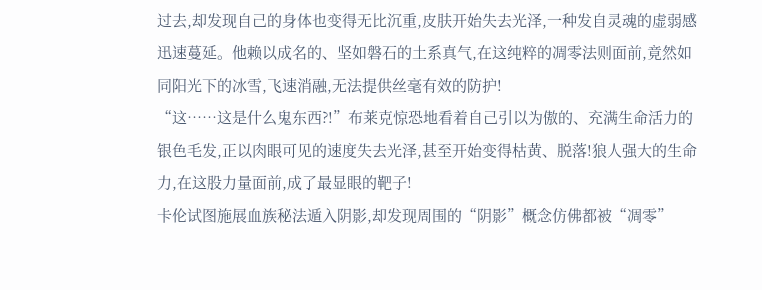过去,却发现自己的身体也变得无比沉重,皮肤开始失去光泽,一种发自灵魂的虚弱感迅速蔓延。他赖以成名的、坚如磐石的土系真气,在这纯粹的凋零法则面前,竟然如同阳光下的冰雪,飞速消融,无法提供丝毫有效的防护!
“这……这是什么鬼东西?!”布莱克惊恐地看着自己引以为傲的、充满生命活力的银色毛发,正以肉眼可见的速度失去光泽,甚至开始变得枯黄、脱落!狼人强大的生命力,在这股力量面前,成了最显眼的靶子!
卡伦试图施展血族秘法遁入阴影,却发现周围的“阴影”概念仿佛都被“凋零”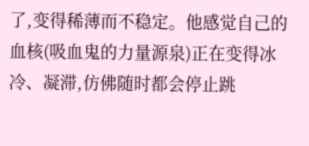了,变得稀薄而不稳定。他感觉自己的血核(吸血鬼的力量源泉)正在变得冰冷、凝滞,仿佛随时都会停止跳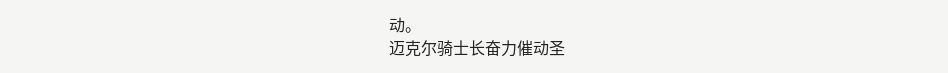动。
迈克尔骑士长奋力催动圣